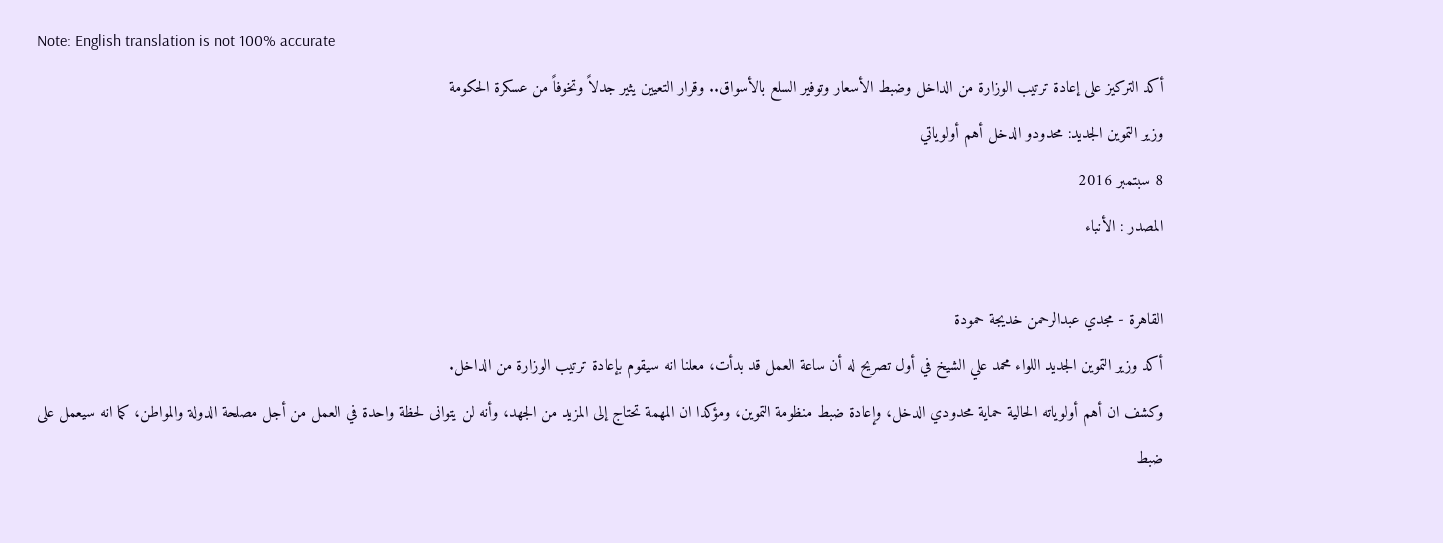Note: English translation is not 100% accurate
أكد التركيز على إعادة ترتيب الوزارة من الداخل وضبط الأسعار وتوفير السلع بالأسواق.. وقرار التعيين يثير جدلاً وتخوفاً من عسكرة الحكومة
وزير التموين الجديد: محدودو الدخل أهم أولوياتي
8 سبتمبر 2016
المصدر : الأنباء

القاهرة - مجدي عبدالرحمن خديجة حمودة
أكد وزير التموين الجديد اللواء محمد علي الشيخ في أول تصريح له أن ساعة العمل قد بدأت، معلنا انه سيقوم بإعادة ترتيب الوزارة من الداخل.
وكشف ان أهم أولوياته الحالية حماية محدودي الدخل، وإعادة ضبط منظومة التموين، ومؤكدا ان المهمة تحتاج إلى المزيد من الجهد، وأنه لن يتوانى لحظة واحدة في العمل من أجل مصلحة الدولة والمواطن، كما انه سيعمل على ضبط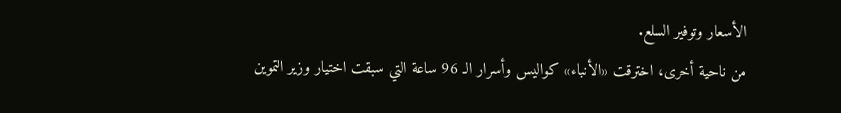الأسعار وتوفير السلع.
من ناحية أخرى، اخترقت «الأنباء» كواليس وأسرار الـ 96 ساعة التي سبقت اختيار وزير التموين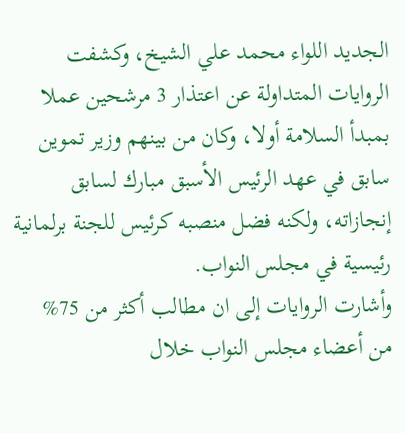الجديد اللواء محمد علي الشيخ، وكشفت الروايات المتداولة عن اعتذار 3 مرشحين عملا بمبدأ السلامة أولا، وكان من بينهم وزير تموين سابق في عهد الرئيس الأسبق مبارك لسابق إنجازاته، ولكنه فضل منصبه كرئيس للجنة برلمانية رئيسية في مجلس النواب.
وأشارت الروايات إلى ان مطالب أكثر من 75% من أعضاء مجلس النواب خلال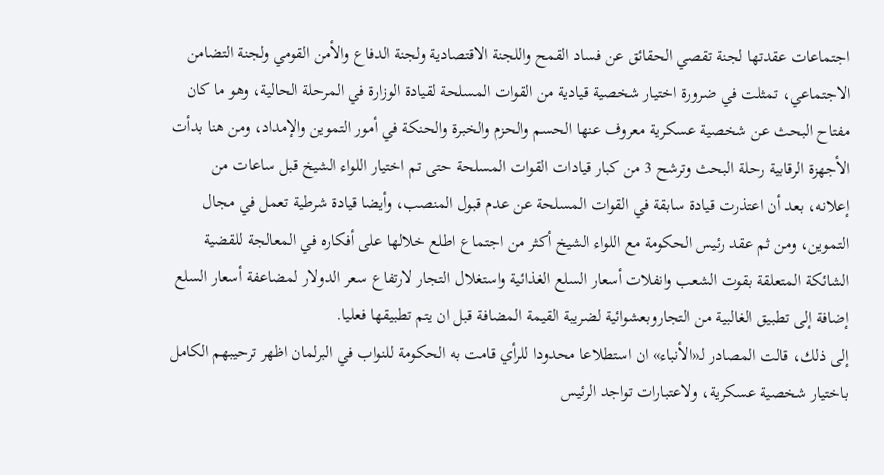اجتماعات عقدتها لجنة تقصي الحقائق عن فساد القمح واللجنة الاقتصادية ولجنة الدفاع والأمن القومي ولجنة التضامن الاجتماعي، تمثلت في ضرورة اختيار شخصية قيادية من القوات المسلحة لقيادة الوزارة في المرحلة الحالية، وهو ما كان مفتاح البحث عن شخصية عسكرية معروف عنها الحسم والحزم والخبرة والحنكة في أمور التموين والإمداد، ومن هنا بدأت الأجهزة الرقابية رحلة البحث وترشح 3 من كبار قيادات القوات المسلحة حتى تم اختيار اللواء الشيخ قبل ساعات من إعلانه، بعد أن اعتذرت قيادة سابقة في القوات المسلحة عن عدم قبول المنصب، وأيضا قيادة شرطية تعمل في مجال التموين، ومن ثم عقد رئيس الحكومة مع اللواء الشيخ أكثر من اجتماع اطلع خلالها على أفكاره في المعالجة للقضية الشائكة المتعلقة بقوت الشعب وانفلات أسعار السلع الغذائية واستغلال التجار لارتفاع سعر الدولار لمضاعفة أسعار السلع إضافة إلى تطبيق الغالبية من التجاروبعشوائية لضريبة القيمة المضافة قبل ان يتم تطبيقها فعليا.
إلى ذلك، قالت المصادر لـ«الأنباء» ان استطلاعا محدودا للرأي قامت به الحكومة للنواب في البرلمان اظهر ترحيبهم الكامل باختيار شخصية عسكرية، ولاعتبارات تواجد الرئيس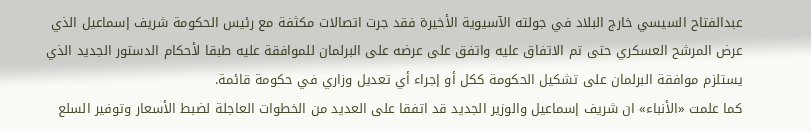عبدالفتاح السيسي خارج البلاد في جولته الآسيوية الأخيرة فقد جرت اتصالات مكثفة مع رئيس الحكومة شريف إسماعيل الذي عرض المرشح العسكري حتى تم الاتفاق عليه واتفق على عرضه على البرلمان للموافقة عليه طبقا لأحكام الدستور الجديد الذي يستلزم موافقة البرلمان على تشكيل الحكومة ككل أو إجراء أي تعديل وزاري في حكومة قائمة.
كما علمت «الأنباء» ان شريف إسماعيل والوزير الجديد قد اتفقا على العديد من الخطوات العاجلة لضبط الأسعار وتوفير السلع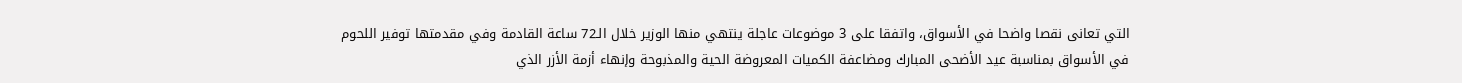التي تعانى نقصا واضحا في الأسواق، واتفقا على 3 موضوعات عاجلة ينتهي منها الوزير خلال الـ72 ساعة القادمة وفي مقدمتها توفير اللحوم في الأسواق بمناسبة عيد الأضحى المبارك ومضاعفة الكميات المعروضة الحية والمذبوحة وإنهاء أزمة الأزر الذي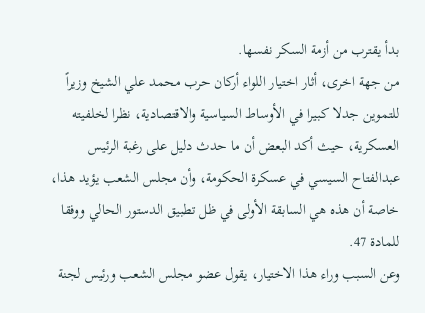بدأ يقترب من أزمة السكر نفسها.
من جهة اخرى، أثار اختيار اللواء أركان حرب محمد علي الشيخ وزيراً للتموين جدلا كبيرا في الأوساط السياسية والاقتصادية، نظرا لخلفيته العسكرية، حيث أكد البعض أن ما حدث دليل على رغبة الرئيس عبدالفتاح السيسي في عسكرة الحكومة، وأن مجلس الشعب يؤيد هذا، خاصة أن هذه هي السابقة الأولى في ظل تطبيق الدستور الحالي ووفقا للمادة 47.
وعن السبب وراء هذا الاختيار، يقول عضو مجلس الشعب ورئيس لجنة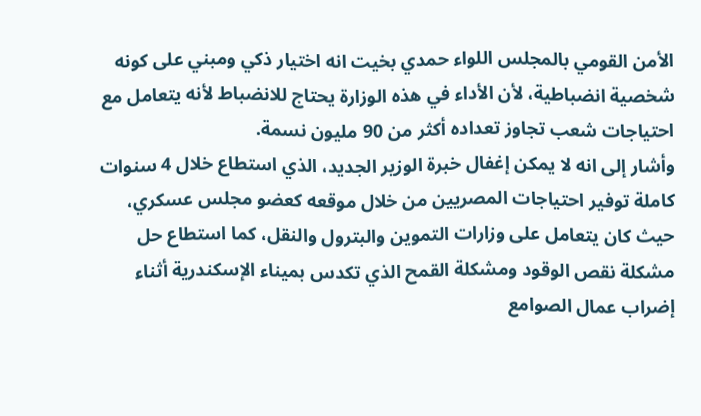الأمن القومي بالمجلس اللواء حمدي بخيت انه اختيار ذكي ومبني على كونه شخصية انضباطية، لأن الأداء في هذه الوزارة يحتاج للانضباط لأنه يتعامل مع احتياجات شعب تجاوز تعداده أكثر من 90 مليون نسمة.
وأشار إلى انه لا يمكن إغفال خبرة الوزير الجديد، الذي استطاع خلال 4 سنوات كاملة توفير احتياجات المصريين من خلال موقعه كعضو مجلس عسكري، حيث كان يتعامل على وزارات التموين والبترول والنقل، كما استطاع حل مشكلة نقص الوقود ومشكلة القمح الذي تكدس بميناء الإسكندرية أثناء إضراب عمال الصوامع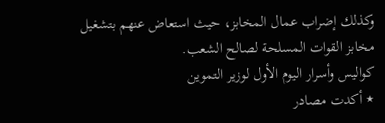وكذلك إضراب عمال المخابز، حيث استعاض عنهم بتشغيل مخابز القوات المسلحة لصالح الشعب.
كواليس وأسرار اليوم الأول لوزير التموين
٭ أكدت مصادر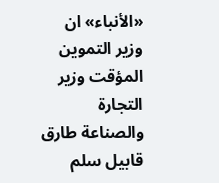«الأنباء» ان وزير التموين المؤقت وزير التجارة والصناعة طارق قابيل سلم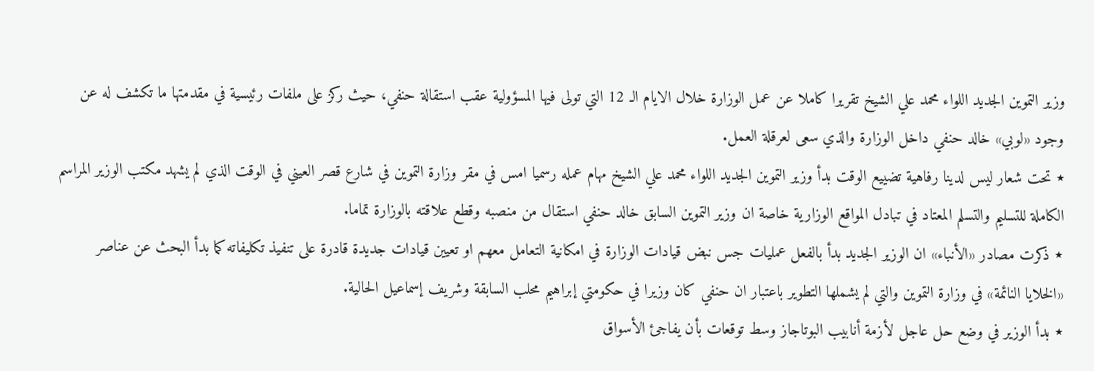وزير التموين الجديد اللواء محمد علي الشيخ تقريرا كاملا عن عمل الوزارة خلال الايام الـ 12 التي تولى فيها المسؤولية عقب استقالة حنفي، حيث ركز على ملفات رئيسية في مقدمتها ما تكشف له عن وجود «لوبي» خالد حنفي داخل الوزارة والذي سعى لعرقلة العمل.
٭ تحت شعار ليس لدينا رفاهية تضييع الوقت بدأ وزير التموين الجديد اللواء محمد علي الشيخ مهام عمله رسميا امس في مقر وزارة التموين في شارع قصر العيني في الوقت الذي لم يشهد مكتب الوزير المراسم الكاملة للتسليم والتسلم المعتاد في تبادل المواقع الوزارية خاصة ان وزير التموين السابق خالد حنفي استقال من منصبه وقطع علاقته بالوزارة تماما.
٭ ذكرت مصادر «الأنباء» ان الوزير الجديد بدأ بالفعل عمليات جس نبض قيادات الوزارة في امكانية التعامل معهم او تعيين قيادات جديدة قادرة على تنفيذ تكليفاته كما بدأ البحث عن عناصر «الخلايا النائمة» في وزارة التموين والتي لم يشملها التطوير باعتبار ان حنفي كان وزيرا في حكومتي إبراهيم محلب السابقة وشريف إسماعيل الحالية.
٭ بدأ الوزير في وضع حل عاجل لأزمة أنابيب البوتاجاز وسط توقعات بأن يفاجئ الأسواق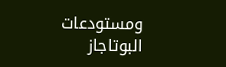ومستودعات البوتاجاز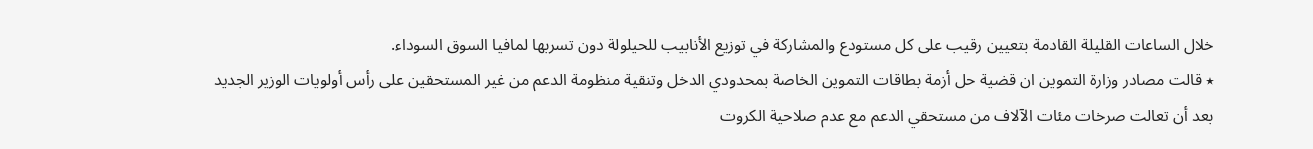خلال الساعات القليلة القادمة بتعيين رقيب على كل مستودع والمشاركة في توزيع الأنابيب للحيلولة دون تسربها لمافيا السوق السوداء.
٭ قالت مصادر وزارة التموين ان قضية حل أزمة بطاقات التموين الخاصة بمحدودي الدخل وتنقية منظومة الدعم من غير المستحقين على رأس أولويات الوزير الجديد بعد أن تعالت صرخات مئات الآلاف من مستحقي الدعم مع عدم صلاحية الكروت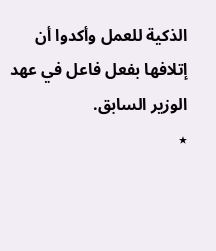الذكية للعمل وأكدوا أن إتلافها بفعل فاعل في عهد الوزير السابق.
٭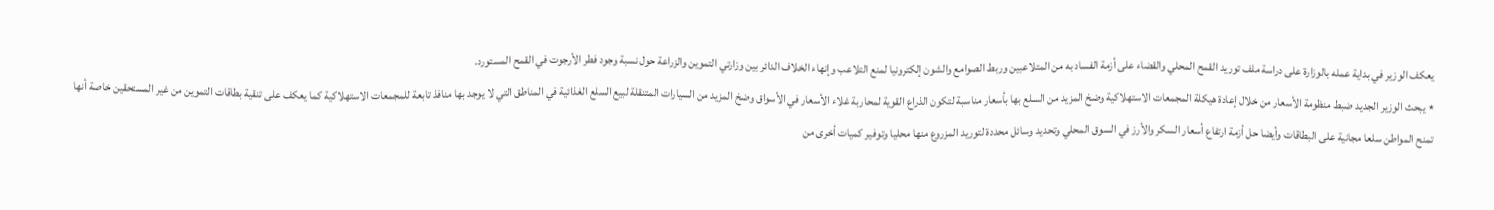يعكف الوزير في بداية عمله بالوزارة على دراسة ملف توريد القمح المحلي والقضاء على أزمة الفساد به من المتلاعبين وربط الصوامع والشون إلكترونيا لمنع التلاعب وإنهاء الخلاف الدائر بين وزارتي التموين والزراعة حول نسبة وجود فطر الأرجوت في القمح المستورد.
٭ يبحث الوزير الجديد ضبط منظومة الأسعار من خلال إعادة هيكلة المجمعات الاستهلاكية وضخ المزيد من السلع بها بأسعار مناسبة لتكون الذراع القوية لمحاربة غلاء الأسعار في الأسواق وضخ المزيد من السيارات المتنقلة لبيع السلع الغذائية في المناطق التي لا يوجد بها منافذ تابعة للمجمعات الاستهلاكية كما يعكف على تنقية بطاقات التموين من غير المستحقين خاصة أنها تمنح المواطن سلعا مجانية على البطاقات وأيضا حل أزمة ارتفاع أسعار السكر والأرز في السوق المحلي وتحديد وسائل محددة لتوريد المزروع منها محليا وتوفير كميات أخرى من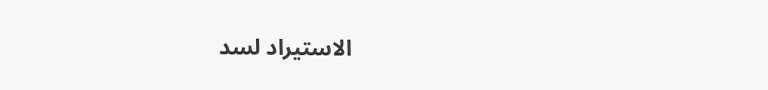الاستيراد لسد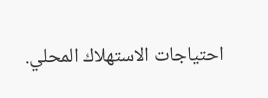احتياجات الاستهلاك المحلي.